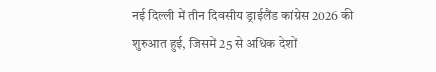नई दिल्ली में तीन दिवसीय ड्राईलैंड कांग्रेस 2026 की शुरुआत हुई, जिसमें 25 से अधिक देशों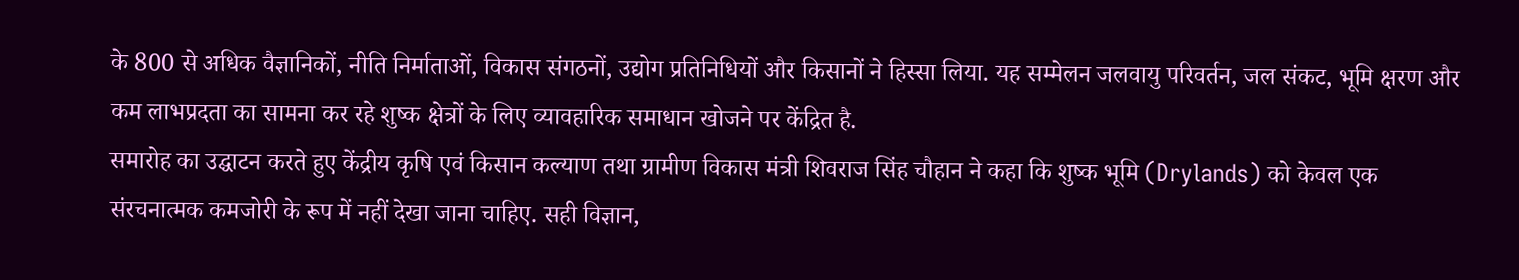के 800 से अधिक वैज्ञानिकों, नीति निर्माताओं, विकास संगठनों, उद्योग प्रतिनिधियों और किसानों ने हिस्सा लिया. यह सम्मेलन जलवायु परिवर्तन, जल संकट, भूमि क्षरण और कम लाभप्रदता का सामना कर रहे शुष्क क्षेत्रों के लिए व्यावहारिक समाधान खोजने पर केंद्रित है.
समारोह का उद्घाटन करते हुए केंद्रीय कृषि एवं किसान कल्याण तथा ग्रामीण विकास मंत्री शिवराज सिंह चौहान ने कहा कि शुष्क भूमि (Drylands) को केवल एक संरचनात्मक कमजोरी के रूप में नहीं देखा जाना चाहिए. सही विज्ञान,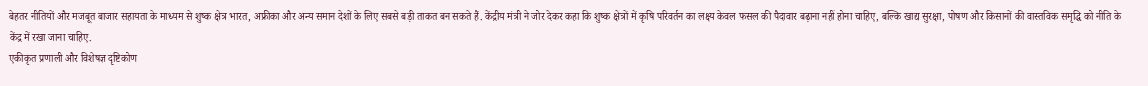बेहतर नीतियों और मजबूत बाजार सहायता के माध्यम से शुष्क क्षेत्र भारत, अफ्रीका और अन्य समान देशों के लिए सबसे बड़ी ताकत बन सकते हैं. केंद्रीय मंत्री ने जोर देकर कहा कि शुष्क क्षेत्रों में कृषि परिवर्तन का लक्ष्य केवल फसल की पैदावार बढ़ाना नहीं होना चाहिए, बल्कि खाद्य सुरक्षा, पोषण और किसानों की वास्तविक समृद्धि को नीति के केंद्र में रखा जाना चाहिए.
एकीकृत प्रणाली और विशेषज्ञ दृष्टिकोण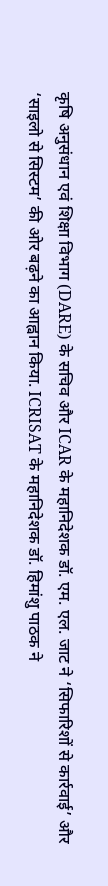कृषि अनुसंधान एवं शिक्षा विभाग (DARE) के सचिव और ICAR के महानिदेशक डॉ. एम. एल. जाट ने ‘सिफारिशों से कार्रवाई’ और ‘साइलो से सिस्टम’ की ओर बढ़ने का आह्वान किया. ICRISAT के महानिदेशक डॉ. हिमांशु पाठक ने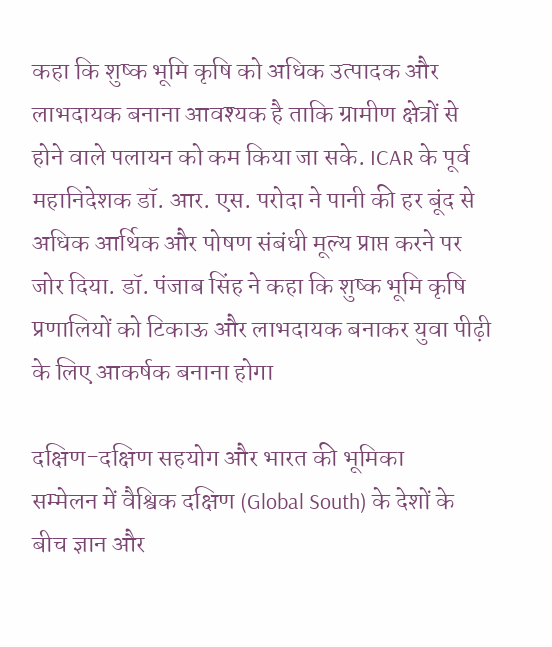कहा कि शुष्क भूमि कृषि को अधिक उत्पादक और लाभदायक बनाना आवश्यक है ताकि ग्रामीण क्षेत्रों से होने वाले पलायन को कम किया जा सके. ICAR के पूर्व महानिदेशक डॉ. आर. एस. परोदा ने पानी की हर बूंद से अधिक आर्थिक और पोषण संबंधी मूल्य प्राप्त करने पर जोर दिया. डॉ. पंजाब सिंह ने कहा कि शुष्क भूमि कृषि प्रणालियों को टिकाऊ और लाभदायक बनाकर युवा पीढ़ी के लिए आकर्षक बनाना होगा

दक्षिण-दक्षिण सहयोग और भारत की भूमिका
सम्मेलन में वैश्विक दक्षिण (Global South) के देशों के बीच ज्ञान और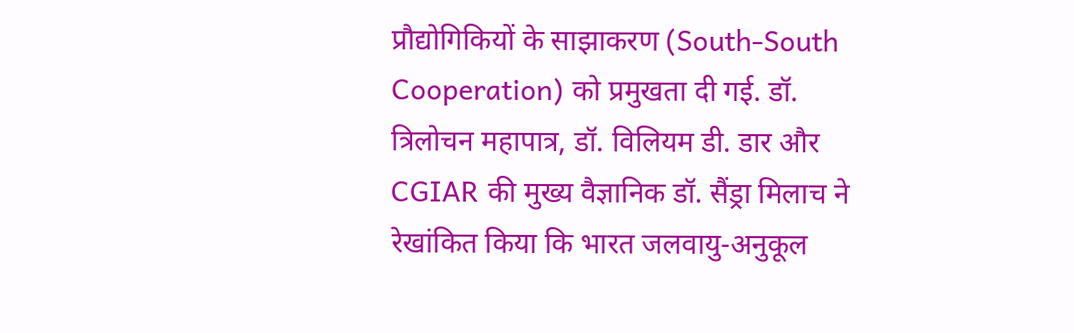प्रौद्योगिकियों के साझाकरण (South-South Cooperation) को प्रमुखता दी गई. डॉ. त्रिलोचन महापात्र, डॉ. विलियम डी. डार और CGIAR की मुख्य वैज्ञानिक डॉ. सैंड्रा मिलाच ने रेखांकित किया कि भारत जलवायु-अनुकूल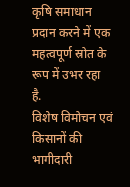कृषि समाधान प्रदान करने में एक महत्वपूर्ण स्रोत के रूप में उभर रहा है.
विशेष विमोचन एवं किसानों की भागीदारी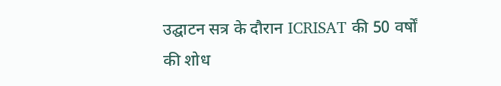उद्घाटन सत्र के दौरान ICRISAT की 50 वर्षों की शोध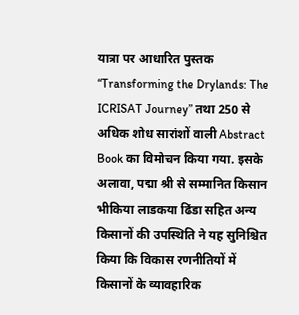यात्रा पर आधारित पुस्तक “Transforming the Drylands: The ICRISAT Journey” तथा 250 से अधिक शोध सारांशों वाली Abstract Book का विमोचन किया गया. इसके अलावा, पद्मा श्री से सम्मानित किसान भीकिया लाडकया ढिंडा सहित अन्य किसानों की उपस्थिति ने यह सुनिश्चित किया कि विकास रणनीतियों में किसानों के व्यावहारिक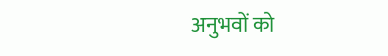अनुभवों को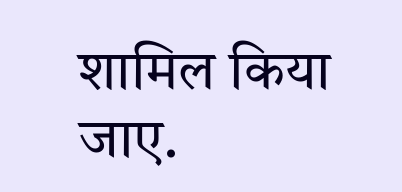शामिल किया जाए.